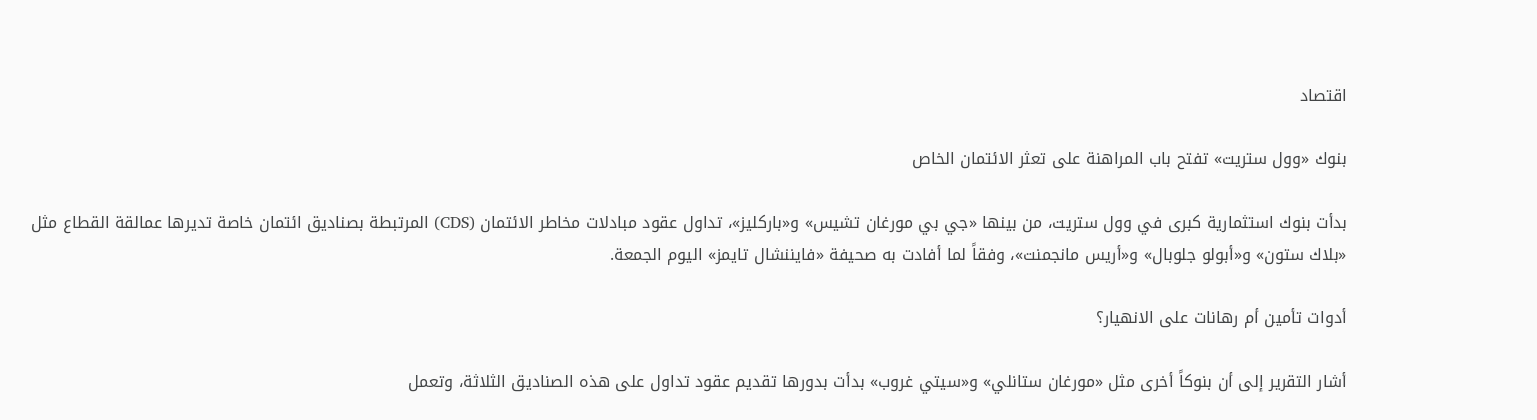اقتصاد

بنوك «وول ستريت» تفتح باب المراهنة على تعثر الائتمان الخاص

بدأت بنوك استثمارية كبرى في وول ستريت، من بينها «جي بي مورغان تشيس» و«باركليز»، تداول عقود مبادلات مخاطر الائتمان (CDS) المرتبطة بصناديق ائتمان خاصة تديرها عمالقة القطاع مثل «بلاك ستون» و«أبولو جلوبال» و«أريس مانجمنت»، وفقاً لما أفادت به صحيفة «فايننشال تايمز» اليوم الجمعة.

أدوات تأمين أم رهانات على الانهيار؟

أشار التقرير إلى أن بنوكاً أخرى مثل «مورغان ستانلي» و«سيتي غروب» بدأت بدورها تقديم عقود تداول على هذه الصناديق الثلاثة، وتعمل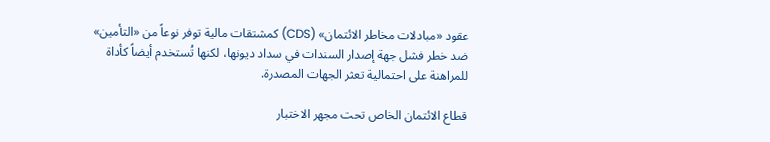عقود «مبادلات مخاطر الائتمان» (CDS) كمشتقات مالية توفر نوعاً من «التأمين» ضد خطر فشل جهة إصدار السندات في سداد ديونها، لكنها تُستخدم أيضاً كأداة للمراهنة على احتمالية تعثر الجهات المصدرة.

قطاع الائتمان الخاص تحت مجهر الاختبار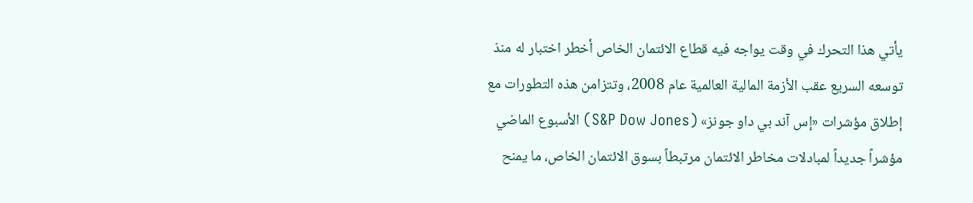يأتي هذا التحرك في وقت يواجه فيه قطاع الائتمان الخاص أخطر اختبار له منذ توسعه السريع عقب الأزمة المالية العالمية عام 2008، وتتزامن هذه التطورات مع إطلاق مؤشرات «إس آند بي داو جونز» (S&P Dow Jones) الأسبوع الماضي مؤشراً جديداً لمبادلات مخاطر الائتمان مرتبطاً بسوق الائتمان الخاص، ما يمنح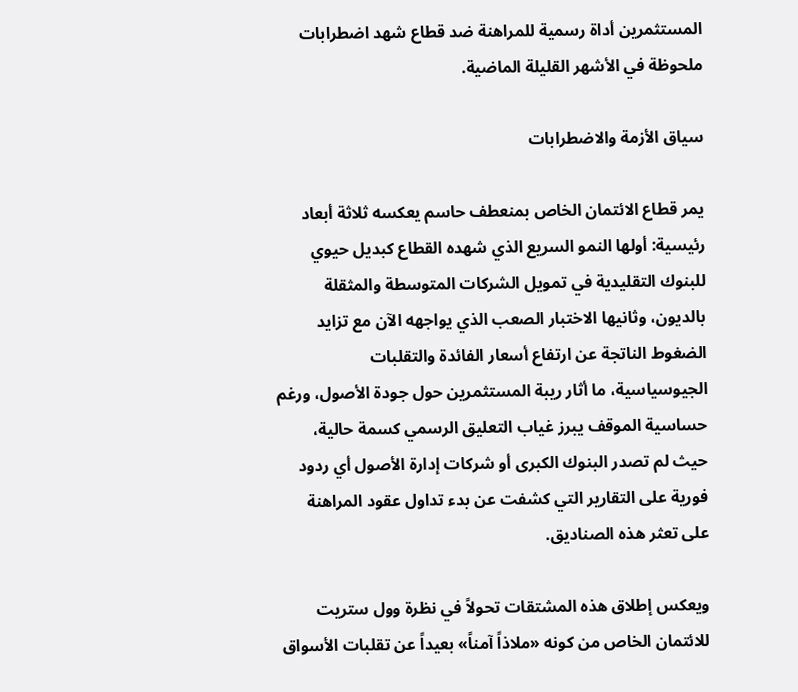المستثمرين أداة رسمية للمراهنة ضد قطاع شهد اضطرابات ملحوظة في الأشهر القليلة الماضية.

سياق الأزمة والاضطرابات

يمر قطاع الائتمان الخاص بمنعطف حاسم يعكسه ثلاثة أبعاد رئيسية: أولها النمو السريع الذي شهده القطاع كبديل حيوي للبنوك التقليدية في تمويل الشركات المتوسطة والمثقلة بالديون، وثانيها الاختبار الصعب الذي يواجهه الآن مع تزايد الضغوط الناتجة عن ارتفاع أسعار الفائدة والتقلبات الجيوسياسية، ما أثار ريبة المستثمرين حول جودة الأصول، ورغم حساسية الموقف يبرز غياب التعليق الرسمي كسمة حالية، حيث لم تصدر البنوك الكبرى أو شركات إدارة الأصول أي ردود فورية على التقارير التي كشفت عن بدء تداول عقود المراهنة على تعثر هذه الصناديق.

ويعكس إطلاق هذه المشتقات تحولاً في نظرة وول ستريت للائتمان الخاص من كونه «ملاذاً آمناً» بعيداً عن تقلبات الأسواق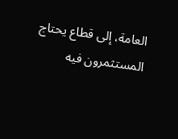العامة، إلى قطاع يحتاج المستثمرون فيه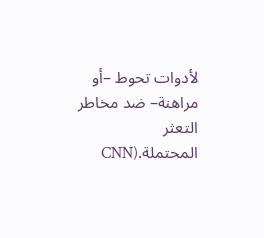لأدوات تحوط –أو مراهنة– ضد مخاطر التعثر المحتملة.(CNN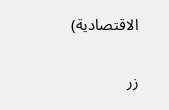الاقتصادية)

زر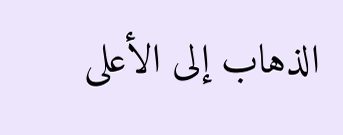الذهاب إلى الأعلى